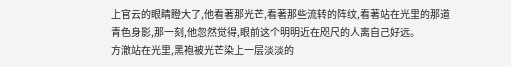上官云的眼睛瞪大了,他看著那光芒,看著那些流转的阵纹,看著站在光里的那道青色身影,那一刻,他忽然觉得,眼前这个明明近在咫尺的人离自己好远。
方澈站在光里,黑袍被光芒染上一层淡淡的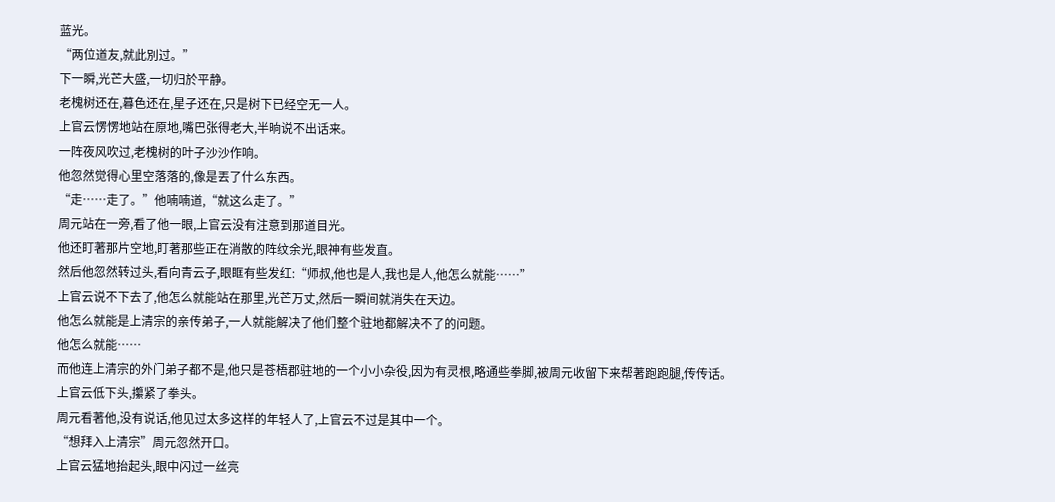蓝光。
“两位道友,就此別过。”
下一瞬,光芒大盛,一切归於平静。
老槐树还在,暮色还在,星子还在,只是树下已经空无一人。
上官云愣愣地站在原地,嘴巴张得老大,半晌说不出话来。
一阵夜风吹过,老槐树的叶子沙沙作响。
他忽然觉得心里空落落的,像是丟了什么东西。
“走……走了。”他喃喃道,“就这么走了。”
周元站在一旁,看了他一眼,上官云没有注意到那道目光。
他还盯著那片空地,盯著那些正在消散的阵纹余光,眼神有些发直。
然后他忽然转过头,看向青云子,眼眶有些发红:“师叔,他也是人,我也是人,他怎么就能……”
上官云说不下去了,他怎么就能站在那里,光芒万丈,然后一瞬间就消失在天边。
他怎么就能是上清宗的亲传弟子,一人就能解决了他们整个驻地都解决不了的问题。
他怎么就能……
而他连上清宗的外门弟子都不是,他只是苍梧郡驻地的一个小小杂役,因为有灵根,略通些拳脚,被周元收留下来帮著跑跑腿,传传话。
上官云低下头,攥紧了拳头。
周元看著他,没有说话,他见过太多这样的年轻人了,上官云不过是其中一个。
“想拜入上清宗”周元忽然开口。
上官云猛地抬起头,眼中闪过一丝亮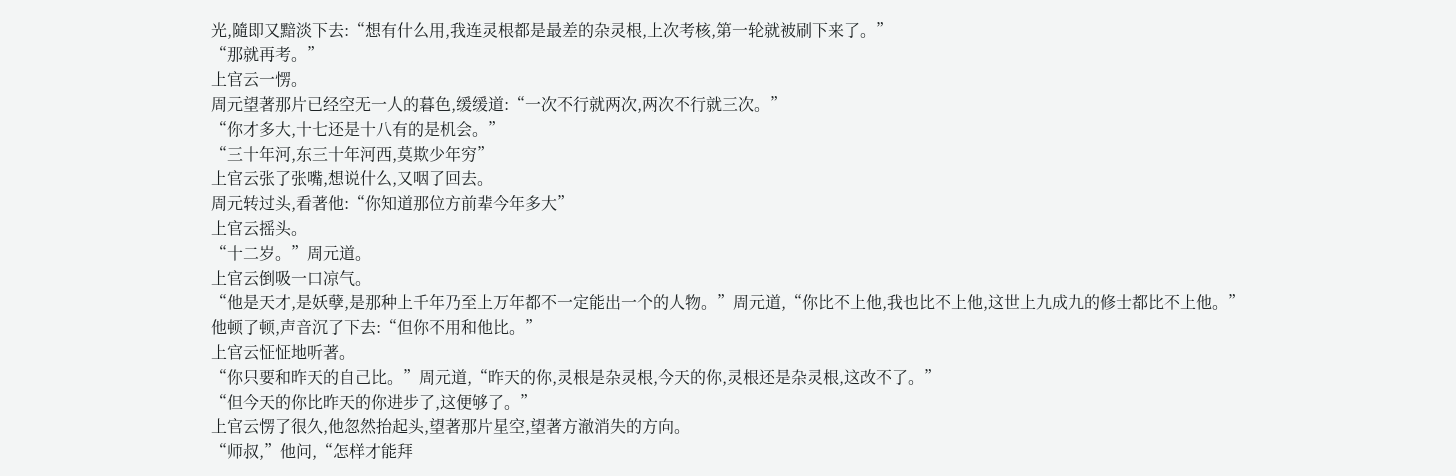光,隨即又黯淡下去:“想有什么用,我连灵根都是最差的杂灵根,上次考核,第一轮就被刷下来了。”
“那就再考。”
上官云一愣。
周元望著那片已经空无一人的暮色,缓缓道:“一次不行就两次,两次不行就三次。”
“你才多大,十七还是十八有的是机会。”
“三十年河,东三十年河西,莫欺少年穷”
上官云张了张嘴,想说什么,又咽了回去。
周元转过头,看著他:“你知道那位方前辈今年多大”
上官云摇头。
“十二岁。”周元道。
上官云倒吸一口凉气。
“他是天才,是妖孽,是那种上千年乃至上万年都不一定能出一个的人物。”周元道,“你比不上他,我也比不上他,这世上九成九的修士都比不上他。”
他顿了顿,声音沉了下去:“但你不用和他比。”
上官云怔怔地听著。
“你只要和昨天的自己比。”周元道,“昨天的你,灵根是杂灵根,今天的你,灵根还是杂灵根,这改不了。”
“但今天的你比昨天的你进步了,这便够了。”
上官云愣了很久,他忽然抬起头,望著那片星空,望著方澈消失的方向。
“师叔,”他问,“怎样才能拜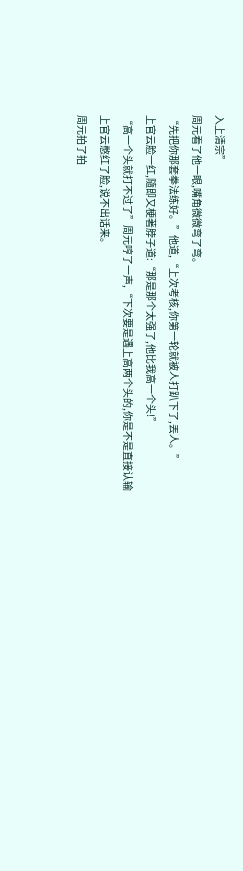入上清宗”
周元看了他一眼,嘴角微微弯了弯。
“先把你那套拳法练好。”他道,“上次考核,你第一轮就被人打趴下了,丟人。”
上官云脸一红,隨即又梗著脖子道:“那是那个太强了,他比我高一个头!”
“高一个头就打不过了”周元哼了一声,“下次要是遇上高两个头的,你是不是直接认输
上官云憋红了脸,说不出话来。
周元拍了拍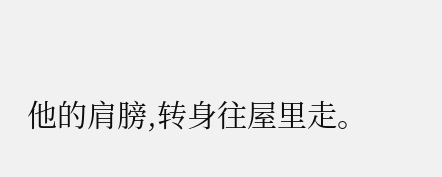他的肩膀,转身往屋里走。